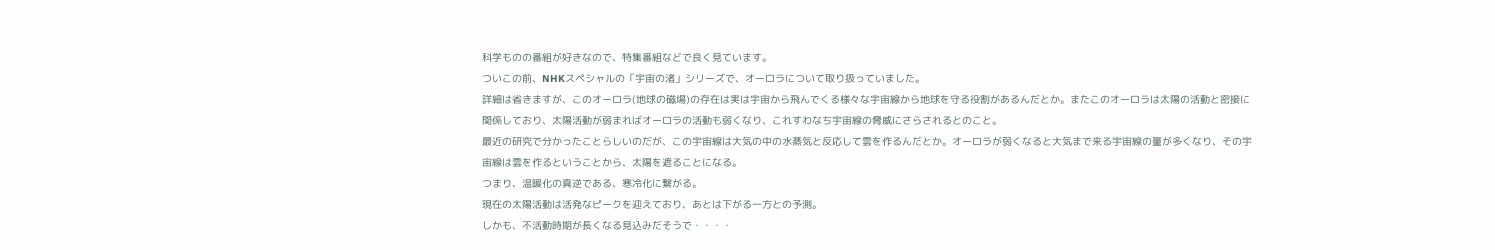科学ものの番組が好きなので、特集番組などで良く見ています。
ついこの前、NHKスペシャルの「宇宙の渚」シリーズで、オーロラについて取り扱っていました。
詳細は省きますが、このオーロラ(地球の磁場)の存在は実は宇宙から飛んでくる様々な宇宙線から地球を守る役割があるんだとか。またこのオーロラは太陽の活動と密接に関係しており、太陽活動が弱まればオーロラの活動も弱くなり、これすわなち宇宙線の脅威にさらされるとのこと。
最近の研究で分かったことらしいのだが、この宇宙線は大気の中の水蒸気と反応して雲を作るんだとか。オーロラが弱くなると大気まで来る宇宙線の量が多くなり、その宇宙線は雲を作るということから、太陽を遮ることになる。
つまり、温暖化の真逆である、寒冷化に繋がる。
現在の太陽活動は活発なピークを迎えており、あとは下がる一方との予測。
しかも、不活動時期が長くなる見込みだそうで・・・・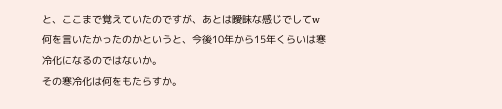と、ここまで覚えていたのですが、あとは曖昧な感じでしてw
何を言いたかったのかというと、今後10年から15年くらいは寒冷化になるのではないか。
その寒冷化は何をもたらすか。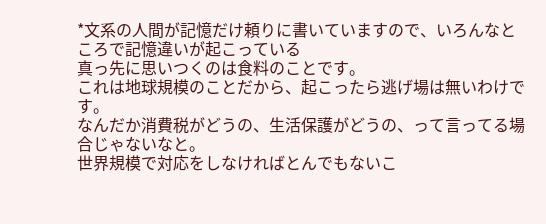*文系の人間が記憶だけ頼りに書いていますので、いろんなところで記憶違いが起こっている
真っ先に思いつくのは食料のことです。
これは地球規模のことだから、起こったら逃げ場は無いわけです。
なんだか消費税がどうの、生活保護がどうの、って言ってる場合じゃないなと。
世界規模で対応をしなければとんでもないこ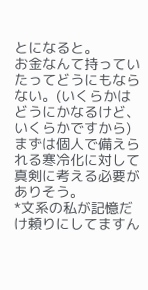とになると。
お金なんて持っていたってどうにもならない。(いくらかはどうにかなるけど、いくらかですから)
まずは個人で備えられる寒冷化に対して真剣に考える必要がありそう。
*文系の私が記憶だけ頼りにしてますん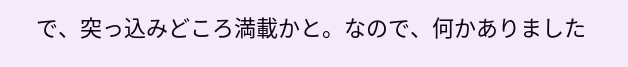で、突っ込みどころ満載かと。なので、何かありました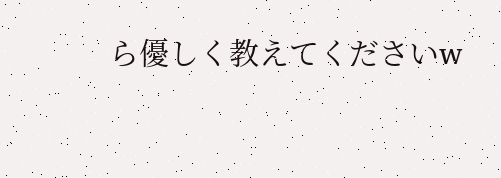ら優しく教えてくださいw